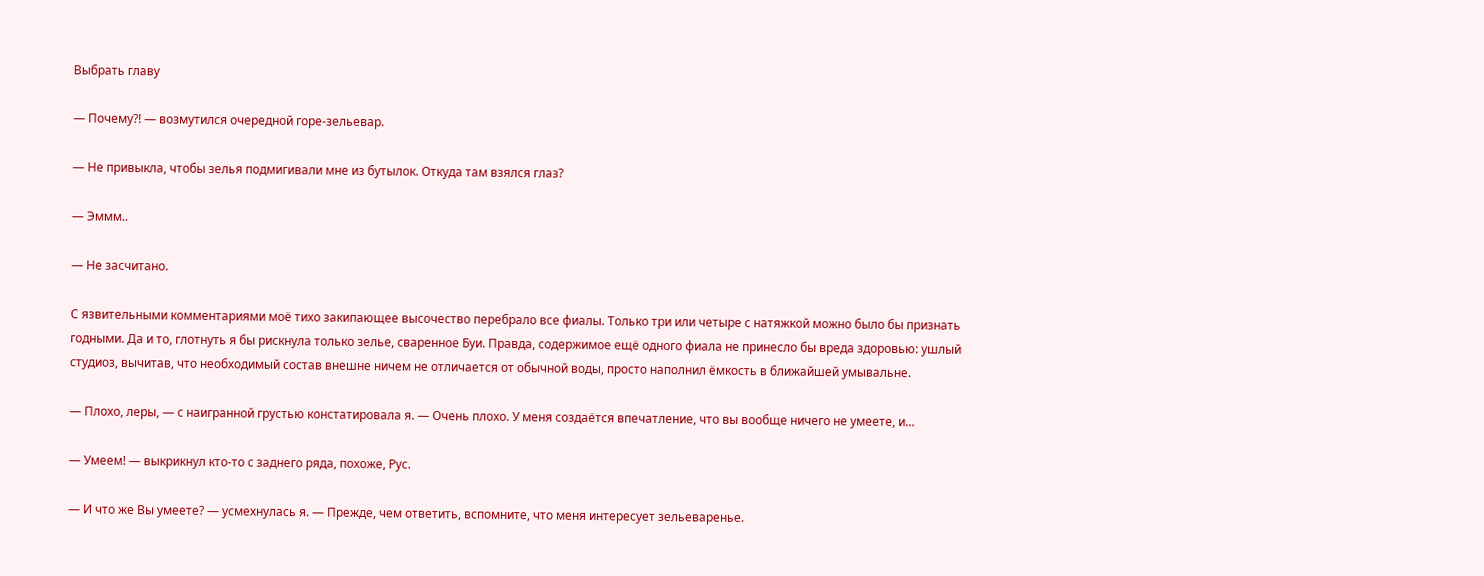Выбрать главу

— Почему?! — возмутился очередной горе-зельевар.

— Не привыкла, чтобы зелья подмигивали мне из бутылок. Откуда там взялся глаз?

— Эммм..

— Не засчитано.

С язвительными комментариями моё тихо закипающее высочество перебрало все фиалы. Только три или четыре с натяжкой можно было бы признать годными. Да и то, глотнуть я бы рискнула только зелье, сваренное Буи. Правда, содержимое ещё одного фиала не принесло бы вреда здоровью: ушлый студиоз, вычитав, что необходимый состав внешне ничем не отличается от обычной воды, просто наполнил ёмкость в ближайшей умывальне.

— Плохо, леры, — с наигранной грустью констатировала я. — Очень плохо. У меня создаётся впечатление, что вы вообще ничего не умеете, и…

— Умеем! — выкрикнул кто-то с заднего ряда, похоже, Рус.

— И что же Вы умеете? — усмехнулась я. — Прежде, чем ответить, вспомните, что меня интересует зельеваренье.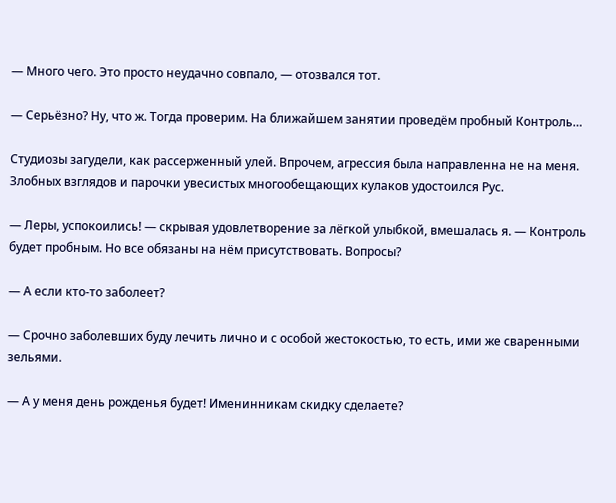— Много чего. Это просто неудачно совпало, — отозвался тот.

— Серьёзно? Ну, что ж. Тогда проверим. На ближайшем занятии проведём пробный Контроль…

Студиозы загудели, как рассерженный улей. Впрочем, агрессия была направленна не на меня. Злобных взглядов и парочки увесистых многообещающих кулаков удостоился Рус.

— Леры, успокоились! — скрывая удовлетворение за лёгкой улыбкой, вмешалась я. — Контроль будет пробным. Но все обязаны на нём присутствовать. Вопросы?

— А если кто-то заболеет?

— Срочно заболевших буду лечить лично и с особой жестокостью, то есть, ими же сваренными зельями.

— А у меня день рожденья будет! Именинникам скидку сделаете?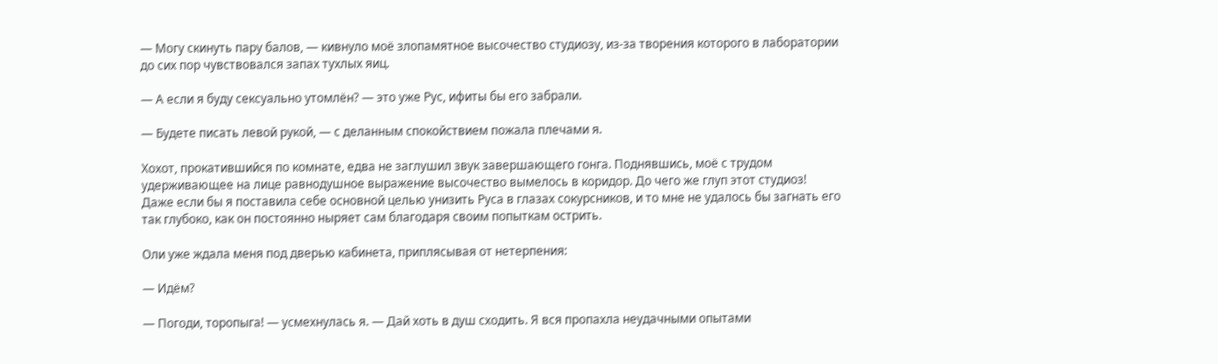— Могу скинуть пару балов, — кивнуло моё злопамятное высочество студиозу, из-за творения которого в лаборатории до сих пор чувствовался запах тухлых яиц.

— А если я буду сексуально утомлён? — это уже Рус, ифиты бы его забрали.

— Будете писать левой рукой, — с деланным спокойствием пожала плечами я.

Хохот, прокатившийся по комнате, едва не заглушил звук завершающего гонга. Поднявшись, моё с трудом удерживающее на лице равнодушное выражение высочество вымелось в коридор. До чего же глуп этот студиоз! Даже если бы я поставила себе основной целью унизить Руса в глазах сокурсников, и то мне не удалось бы загнать его так глубоко, как он постоянно ныряет сам благодаря своим попыткам острить.

Оли уже ждала меня под дверью кабинета, приплясывая от нетерпения:

— Идём?

— Погоди, торопыга! — усмехнулась я. — Дай хоть в душ сходить. Я вся пропахла неудачными опытами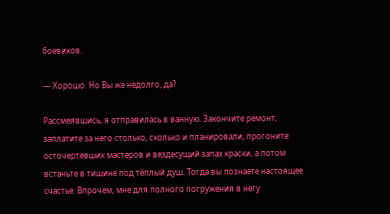боевиков.

— Хорошо. Но Вы же недолго, да?

Рассмеявшись, я отправилась в ванную. Закончите ремонт, заплатите за него столько, сколько и планировали, прогоните осточертевших мастеров и вездесущий запах краски, а потом встаньте в тишине под тёплый душ. Тогда вы познаете настоящее счастье. Впрочем, мне для полного погружения в негу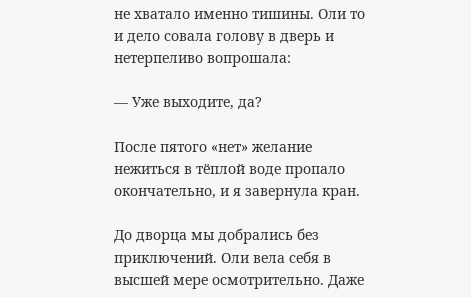не хватало именно тишины. Оли то и дело совала голову в дверь и нетерпеливо вопрошала:

— Уже выходите, да?

После пятого «нет» желание нежиться в тёплой воде пропало окончательно, и я завернула кран.

До дворца мы добрались без приключений. Оли вела себя в высшей мере осмотрительно. Даже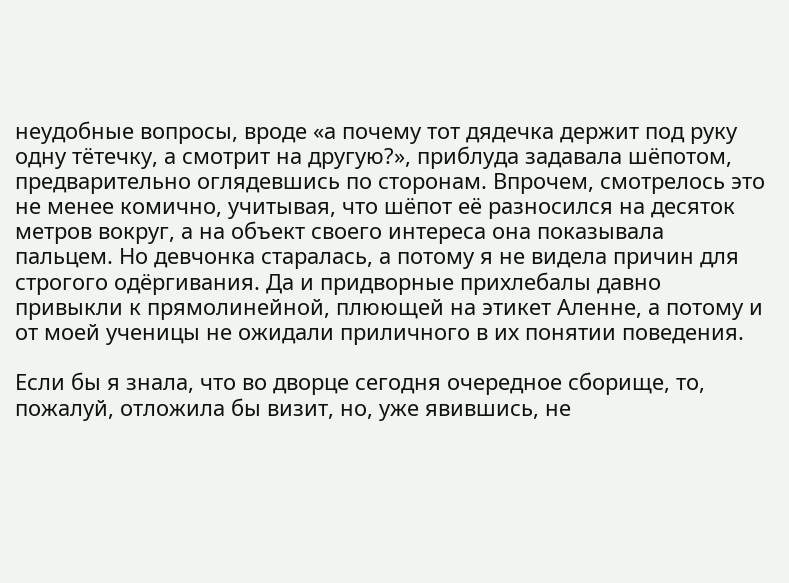неудобные вопросы, вроде «а почему тот дядечка держит под руку одну тётечку, а смотрит на другую?», приблуда задавала шёпотом, предварительно оглядевшись по сторонам. Впрочем, смотрелось это не менее комично, учитывая, что шёпот её разносился на десяток метров вокруг, а на объект своего интереса она показывала пальцем. Но девчонка старалась, а потому я не видела причин для строгого одёргивания. Да и придворные прихлебалы давно привыкли к прямолинейной, плюющей на этикет Аленне, а потому и от моей ученицы не ожидали приличного в их понятии поведения.

Если бы я знала, что во дворце сегодня очередное сборище, то, пожалуй, отложила бы визит, но, уже явившись, не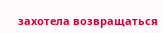захотела возвращаться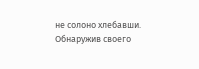не солоно хлебавши. Обнаружив своего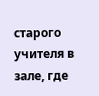старого учителя в зале, где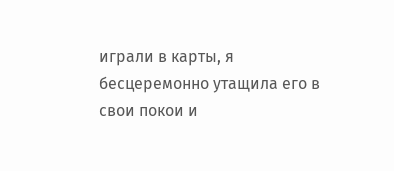играли в карты, я бесцеремонно утащила его в свои покои и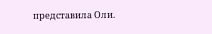представила Оли.